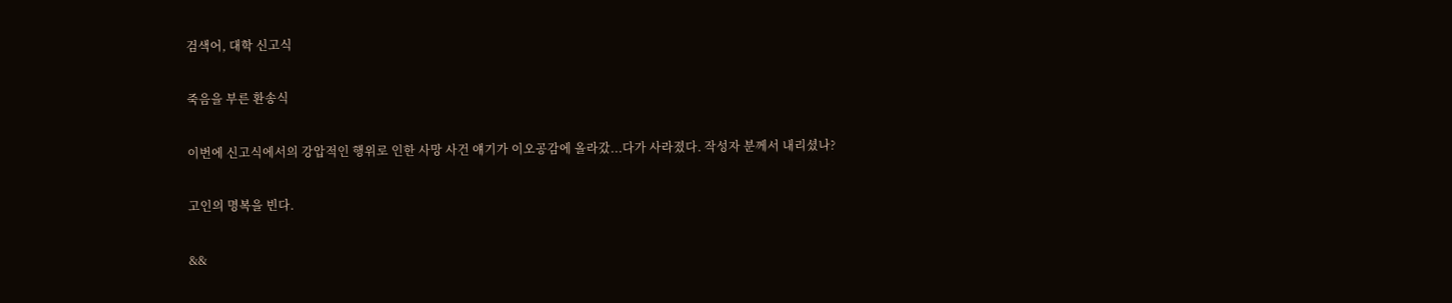검색어, 대학 신고식

죽음을 부른 환송식

이번에 신고식에서의 강압적인 행위로 인한 사망 사건 얘기가 이오공감에 올라갔...다가 사라졌다. 작성자 분께서 내리셨나?

고인의 명복을 빈다.

&&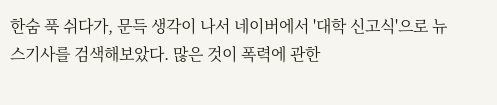한숨 푹 쉬다가, 문득 생각이 나서 네이버에서 '대학 신고식'으로 뉴스기사를 검색해보았다. 많은 것이 폭력에 관한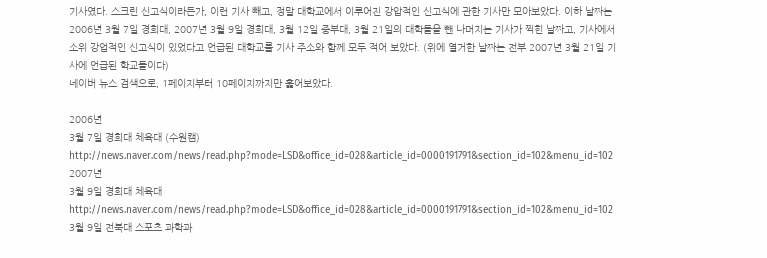기사였다. 스크린 신고식이라든가, 이런 기사 빼고, 정말 대학교에서 이루어진 강압적인 신고식에 관한 기사만 모아보았다. 이하 날짜는 2006년 3월 7일 경희대, 2007년 3월 9일 경희대, 3월 12일 중부대, 3월 21일의 대학들을 뺀 나머지는 기사가 찍힌 날짜고, 기사에서 소위 강업적인 신고식이 있었다고 언급된 대학교를 기사 주소와 함께 모두 적어 보았다. (위에 열거한 날짜는 전부 2007년 3월 21일 기사에 언급된 학교들이다)
네이버 뉴스 검색으로, 1페이지부터 10페이지까지만 훑어보았다.

2006년
3월 7일 경희대 체육대 (수원캠)
http://news.naver.com/news/read.php?mode=LSD&office_id=028&article_id=0000191791&section_id=102&menu_id=102
2007년
3월 9일 경희대 체육대
http://news.naver.com/news/read.php?mode=LSD&office_id=028&article_id=0000191791&section_id=102&menu_id=102
3월 9일 전북대 스포츠 과학과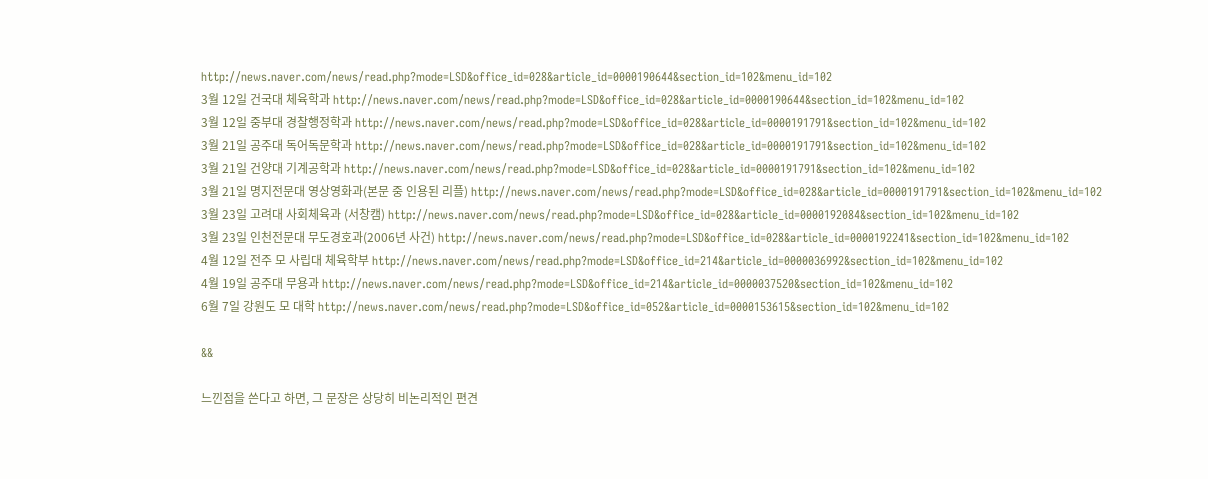http://news.naver.com/news/read.php?mode=LSD&office_id=028&article_id=0000190644&section_id=102&menu_id=102
3월 12일 건국대 체육학과 http://news.naver.com/news/read.php?mode=LSD&office_id=028&article_id=0000190644&section_id=102&menu_id=102
3월 12일 중부대 경찰행정학과 http://news.naver.com/news/read.php?mode=LSD&office_id=028&article_id=0000191791&section_id=102&menu_id=102
3월 21일 공주대 독어독문학과 http://news.naver.com/news/read.php?mode=LSD&office_id=028&article_id=0000191791&section_id=102&menu_id=102
3월 21일 건양대 기계공학과 http://news.naver.com/news/read.php?mode=LSD&office_id=028&article_id=0000191791&section_id=102&menu_id=102
3월 21일 명지전문대 영상영화과(본문 중 인용된 리플) http://news.naver.com/news/read.php?mode=LSD&office_id=028&article_id=0000191791&section_id=102&menu_id=102
3월 23일 고려대 사회체육과 (서창캠) http://news.naver.com/news/read.php?mode=LSD&office_id=028&article_id=0000192084&section_id=102&menu_id=102
3월 23일 인천전문대 무도경호과(2006년 사건) http://news.naver.com/news/read.php?mode=LSD&office_id=028&article_id=0000192241&section_id=102&menu_id=102
4월 12일 전주 모 사립대 체육학부 http://news.naver.com/news/read.php?mode=LSD&office_id=214&article_id=0000036992&section_id=102&menu_id=102
4월 19일 공주대 무용과 http://news.naver.com/news/read.php?mode=LSD&office_id=214&article_id=0000037520&section_id=102&menu_id=102
6월 7일 강원도 모 대학 http://news.naver.com/news/read.php?mode=LSD&office_id=052&article_id=0000153615&section_id=102&menu_id=102

&&

느낀점을 쓴다고 하면, 그 문장은 상당히 비논리적인 편견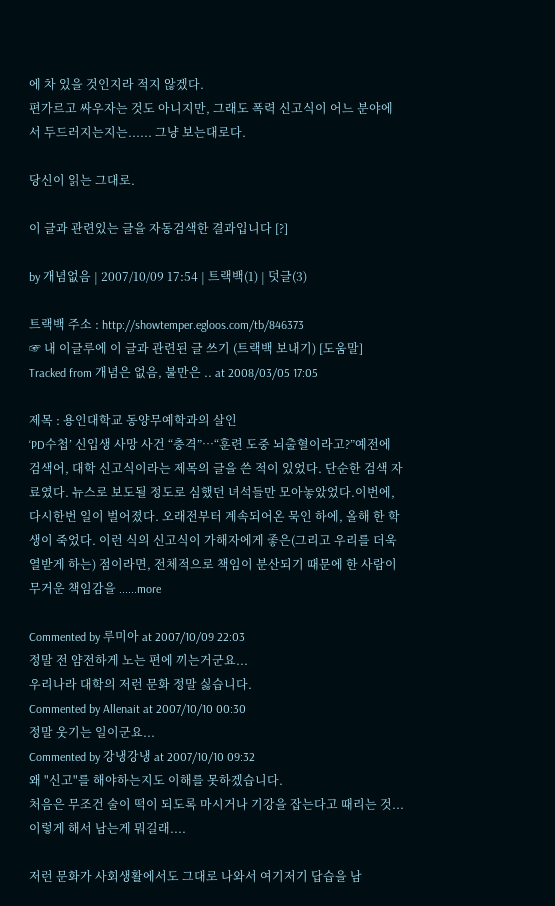에 차 있을 것인지라 적지 않겠다.
편가르고 싸우자는 것도 아니지만, 그래도 폭력 신고식이 어느 분야에서 두드러지는지는...... 그냥 보는대로다.

당신이 읽는 그대로.

이 글과 관련있는 글을 자동검색한 결과입니다 [?]

by 개념없음 | 2007/10/09 17:54 | 트랙백(1) | 덧글(3)

트랙백 주소 : http://showtemper.egloos.com/tb/846373
☞ 내 이글루에 이 글과 관련된 글 쓰기 (트랙백 보내기) [도움말]
Tracked from 개념은 없음, 불만은 .. at 2008/03/05 17:05

제목 : 용인대학교 동양무예학과의 살인
‘PD수첩’ 신입생 사망 사건 “충격”…“훈련 도중 뇌출혈이라고?”예전에 검색어, 대학 신고식이라는 제목의 글을 쓴 적이 있었다. 단순한 검색 자료였다. 뉴스로 보도될 정도로 심했던 녀석들만 모아놓았었다.이번에, 다시한번 일이 벌어졌다. 오래전부터 계속되어온 묵인 하에, 올해 한 학생이 죽었다. 이런 식의 신고식이 가해자에게 좋은(그리고 우리를 더욱 열받게 하는) 점이라면, 전체적으로 책임이 분산되기 때문에 한 사람이 무거운 책임감을 ......more

Commented by 루미아 at 2007/10/09 22:03
정말 전 얌전하게 노는 편에 끼는거군요...
우리나라 대학의 저런 문화 정말 싫습니다.
Commented by Allenait at 2007/10/10 00:30
정말 웃기는 일이군요...
Commented by 강냉강냉 at 2007/10/10 09:32
왜 "신고"를 해야하는지도 이해를 못하겠습니다.
처음은 무조건 술이 떡이 되도록 마시거나 기강을 잡는다고 때리는 것...이렇게 해서 남는게 뭐길래....

저런 문화가 사회생활에서도 그대로 나와서 여기저기 답습을 남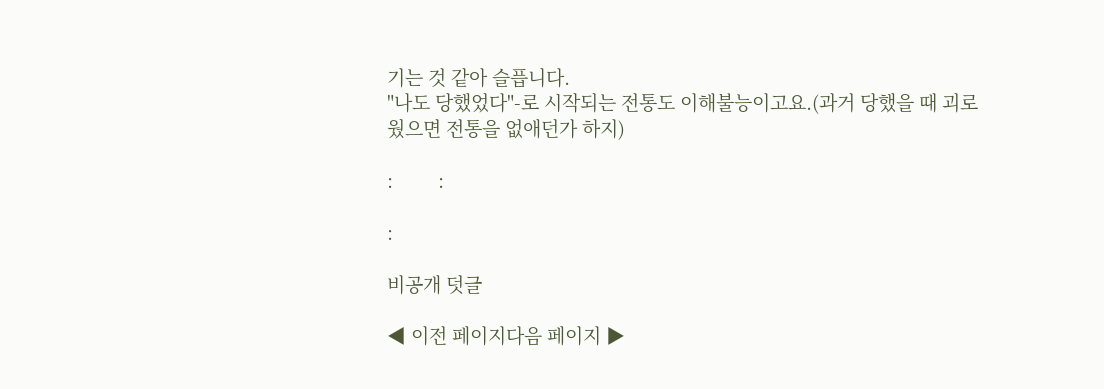기는 것 같아 슬픕니다.
"나도 당했었다"-로 시작되는 전통도 이해불능이고요.(과거 당했을 때 괴로웠으면 전통을 없애던가 하지)

:         :

:

비공개 덧글

◀ 이전 페이지다음 페이지 ▶